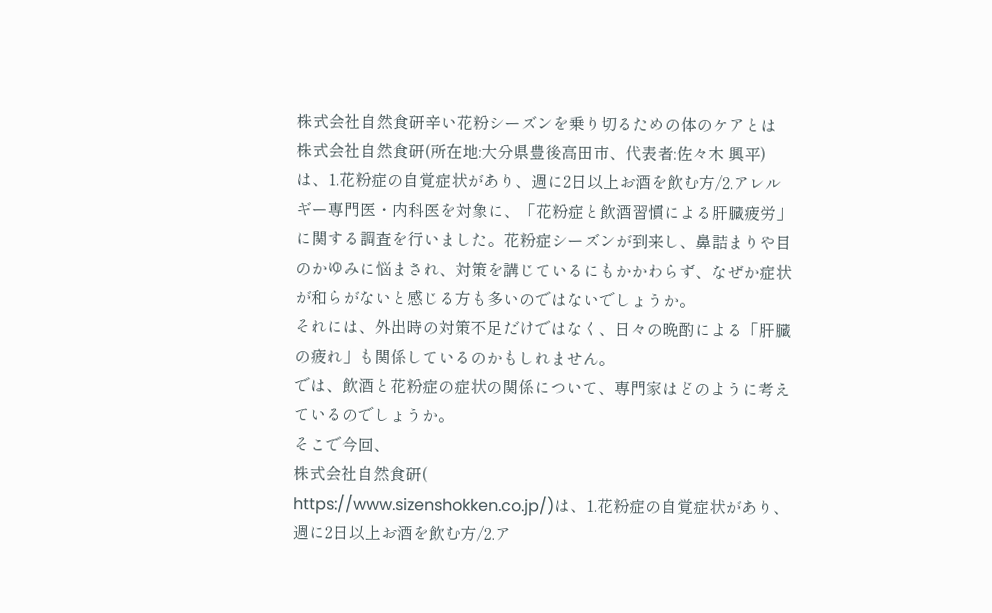株式会社自然食研辛い花粉シーズンを乗り切るための体のケアとは
株式会社自然食研(所在地:大分県豊後高田市、代表者:佐々木 興平)は、1.花粉症の自覚症状があり、週に2日以上お酒を飲む方/2.アレルギー専門医・内科医を対象に、「花粉症と飲酒習慣による肝臓疲労」に関する調査を行いました。花粉症シーズンが到来し、鼻詰まりや目のかゆみに悩まされ、対策を講じているにもかかわらず、なぜか症状が和らがないと感じる方も多いのではないでしょうか。
それには、外出時の対策不足だけではなく、日々の晩酌による「肝臓の疲れ」も関係しているのかもしれません。
では、飲酒と花粉症の症状の関係について、専門家はどのように考えているのでしょうか。
そこで今回、
株式会社自然食研(
https://www.sizenshokken.co.jp/)は、1.花粉症の自覚症状があり、週に2日以上お酒を飲む方/2.ア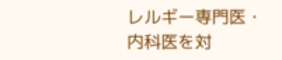レルギー専門医・内科医を対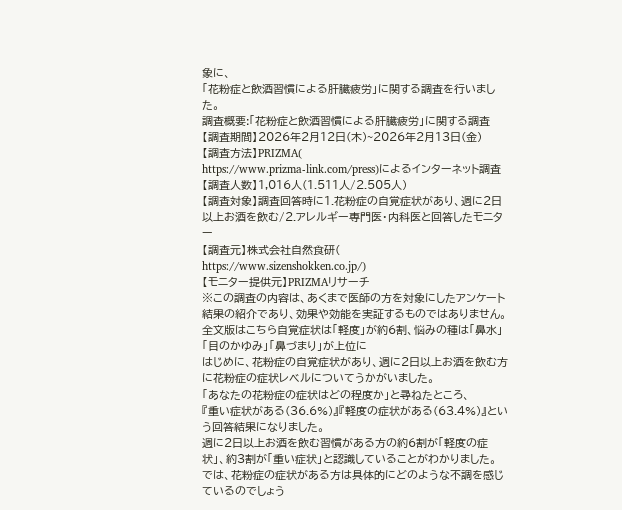象に、
「花粉症と飲酒習慣による肝臓疲労」に関する調査を行いました。
調査概要:「花粉症と飲酒習慣による肝臓疲労」に関する調査
【調査期間】2026年2月12日(木)~2026年2月13日(金)
【調査方法】PRIZMA(
https://www.prizma-link.com/press)によるインターネット調査
【調査人数】1,016人(1.511人/2.505人)
【調査対象】調査回答時に1.花粉症の自覚症状があり、週に2日以上お酒を飲む/2.アレルギー専門医・内科医と回答したモニター
【調査元】株式会社自然食研(
https://www.sizenshokken.co.jp/)
【モニター提供元】PRIZMAリサーチ
※この調査の内容は、あくまで医師の方を対象にしたアンケート結果の紹介であり、効果や効能を実証するものではありません。
全文版はこちら自覚症状は「軽度」が約6割、悩みの種は「鼻水」「目のかゆみ」「鼻づまり」が上位に
はじめに、花粉症の自覚症状があり、週に2日以上お酒を飲む方に花粉症の症状レベルについてうかがいました。
「あなたの花粉症の症状はどの程度か」と尋ねたところ、
『重い症状がある(36.6%)』『軽度の症状がある(63.4%)』という回答結果になりました。
週に2日以上お酒を飲む習慣がある方の約6割が「軽度の症状」、約3割が「重い症状」と認識していることがわかりました。
では、花粉症の症状がある方は具体的にどのような不調を感じているのでしょう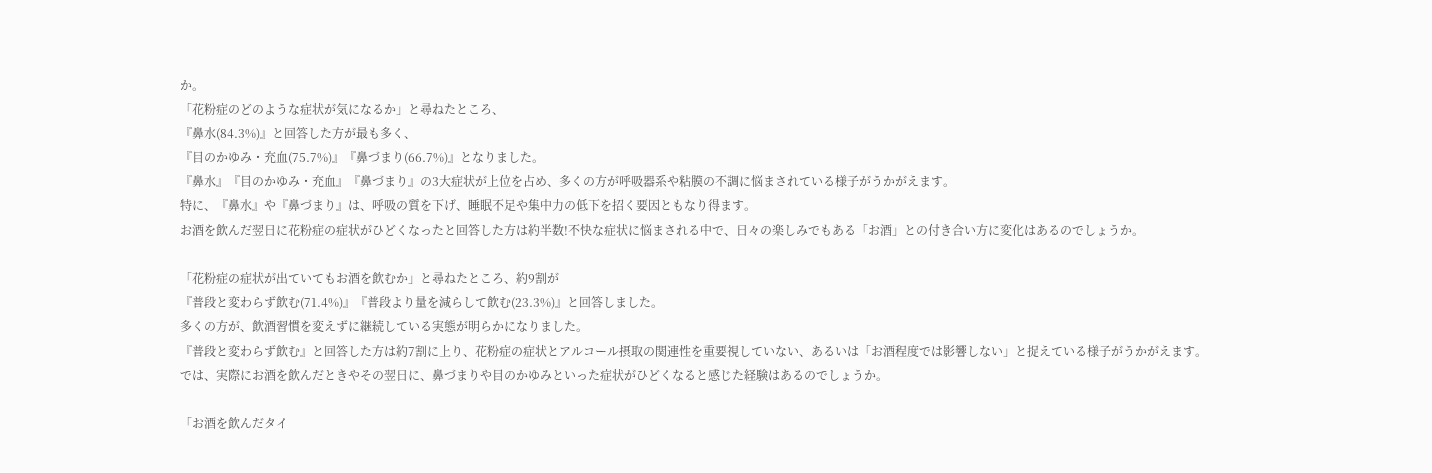か。
「花粉症のどのような症状が気になるか」と尋ねたところ、
『鼻水(84.3%)』と回答した方が最も多く、
『目のかゆみ・充血(75.7%)』『鼻づまり(66.7%)』となりました。
『鼻水』『目のかゆみ・充血』『鼻づまり』の3大症状が上位を占め、多くの方が呼吸器系や粘膜の不調に悩まされている様子がうかがえます。
特に、『鼻水』や『鼻づまり』は、呼吸の質を下げ、睡眠不足や集中力の低下を招く要因ともなり得ます。
お酒を飲んだ翌日に花粉症の症状がひどくなったと回答した方は約半数!不快な症状に悩まされる中で、日々の楽しみでもある「お酒」との付き合い方に変化はあるのでしょうか。

「花粉症の症状が出ていてもお酒を飲むか」と尋ねたところ、約9割が
『普段と変わらず飲む(71.4%)』『普段より量を減らして飲む(23.3%)』と回答しました。
多くの方が、飲酒習慣を変えずに継続している実態が明らかになりました。
『普段と変わらず飲む』と回答した方は約7割に上り、花粉症の症状とアルコール摂取の関連性を重要視していない、あるいは「お酒程度では影響しない」と捉えている様子がうかがえます。
では、実際にお酒を飲んだときやその翌日に、鼻づまりや目のかゆみといった症状がひどくなると感じた経験はあるのでしょうか。

「お酒を飲んだタイ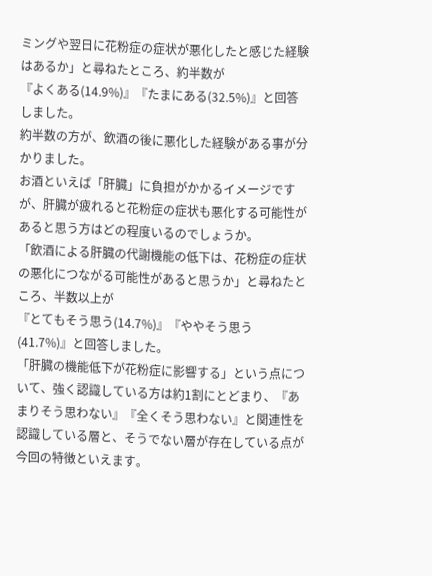ミングや翌日に花粉症の症状が悪化したと感じた経験はあるか」と尋ねたところ、約半数が
『よくある(14.9%)』『たまにある(32.5%)』と回答しました。
約半数の方が、飲酒の後に悪化した経験がある事が分かりました。
お酒といえば「肝臓」に負担がかかるイメージですが、肝臓が疲れると花粉症の症状も悪化する可能性があると思う方はどの程度いるのでしょうか。
「飲酒による肝臓の代謝機能の低下は、花粉症の症状の悪化につながる可能性があると思うか」と尋ねたところ、半数以上が
『とてもそう思う(14.7%)』『ややそう思う(41.7%)』と回答しました。
「肝臓の機能低下が花粉症に影響する」という点について、強く認識している方は約1割にとどまり、『あまりそう思わない』『全くそう思わない』と関連性を認識している層と、そうでない層が存在している点が今回の特徴といえます。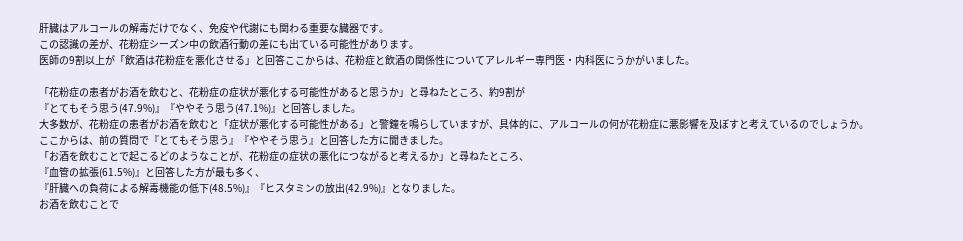肝臓はアルコールの解毒だけでなく、免疫や代謝にも関わる重要な臓器です。
この認識の差が、花粉症シーズン中の飲酒行動の差にも出ている可能性があります。
医師の9割以上が「飲酒は花粉症を悪化させる」と回答ここからは、花粉症と飲酒の関係性についてアレルギー専門医・内科医にうかがいました。

「花粉症の患者がお酒を飲むと、花粉症の症状が悪化する可能性があると思うか」と尋ねたところ、約9割が
『とてもそう思う(47.9%)』『ややそう思う(47.1%)』と回答しました。
大多数が、花粉症の患者がお酒を飲むと「症状が悪化する可能性がある」と警鐘を鳴らしていますが、具体的に、アルコールの何が花粉症に悪影響を及ぼすと考えているのでしょうか。
ここからは、前の質問で『とてもそう思う』『ややそう思う』と回答した方に聞きました。
「お酒を飲むことで起こるどのようなことが、花粉症の症状の悪化につながると考えるか」と尋ねたところ、
『血管の拡張(61.5%)』と回答した方が最も多く、
『肝臓への負荷による解毒機能の低下(48.5%)』『ヒスタミンの放出(42.9%)』となりました。
お酒を飲むことで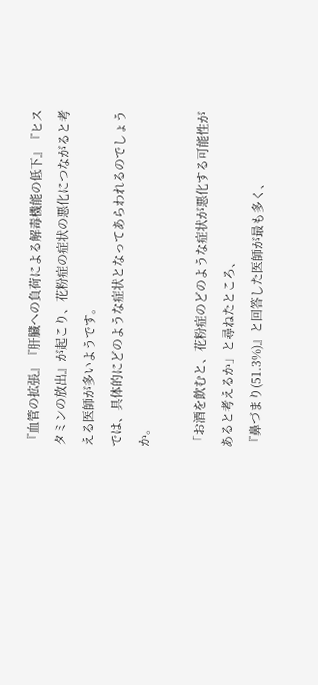『血管の拡張』『肝臓への負荷による解毒機能の低下』『ヒスタミンの放出』が起こり、花粉症の症状の悪化につながると考える医師が多いようです。
では、具体的にどのような症状となってあらわれるのでしょうか。

「お酒を飲むと、花粉症のどのような症状が悪化する可能性があると考えるか」と尋ねたところ、
『鼻づまり(51.3%)』と回答した医師が最も多く、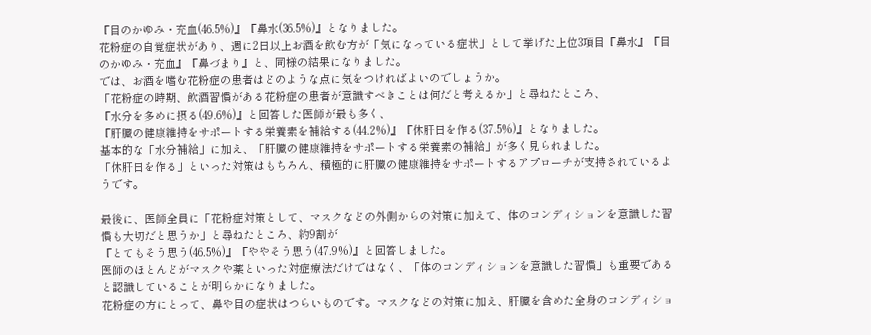『目のかゆみ・充血(46.5%)』『鼻水(36.5%)』となりました。
花粉症の自覚症状があり、週に2日以上お酒を飲む方が「気になっている症状」として挙げた上位3項目『鼻水』『目のかゆみ・充血』『鼻づまり』と、同様の結果になりました。
では、お酒を嗜む花粉症の患者はどのような点に気をつければよいのでしょうか。
「花粉症の時期、飲酒習慣がある花粉症の患者が意識すべきことは何だと考えるか」と尋ねたところ、
『水分を多めに摂る(49.6%)』と回答した医師が最も多く、
『肝臓の健康維持をサポートする栄養素を補給する(44.2%)』『休肝日を作る(37.5%)』となりました。
基本的な「水分補給」に加え、「肝臓の健康維持をサポートする栄養素の補給」が多く見られました。
「休肝日を作る」といった対策はもちろん、積極的に肝臓の健康維持をサポートするアプローチが支持されているようです。

最後に、医師全員に「花粉症対策として、マスクなどの外側からの対策に加えて、体のコンディションを意識した習慣も大切だと思うか」と尋ねたところ、約9割が
『とてもそう思う(46.5%)』『ややそう思う(47.9%)』と回答しました。
医師のほとんどがマスクや薬といった対症療法だけではなく、「体のコンディションを意識した習慣」も重要であると認識していることが明らかになりました。
花粉症の方にとって、鼻や目の症状はつらいものです。マスクなどの対策に加え、肝臓を含めた全身のコンディショ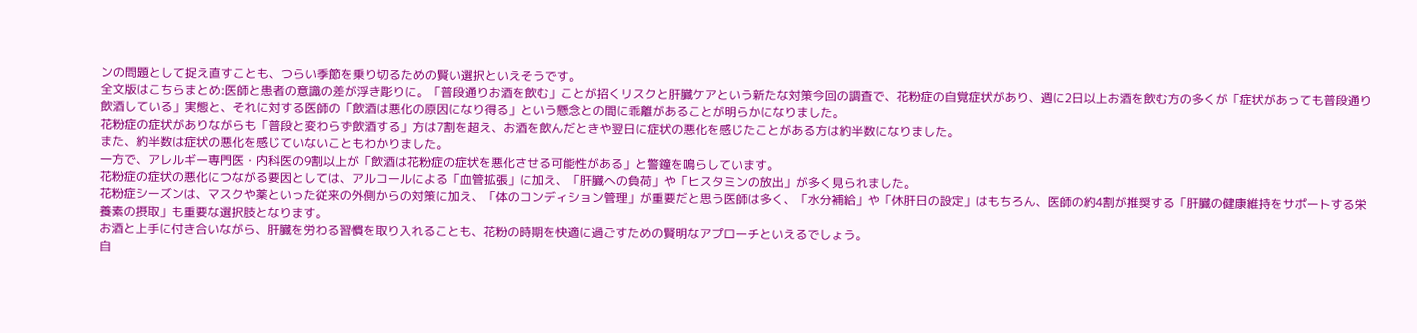ンの問題として捉え直すことも、つらい季節を乗り切るための賢い選択といえそうです。
全文版はこちらまとめ:医師と患者の意識の差が浮き彫りに。「普段通りお酒を飲む」ことが招くリスクと肝臓ケアという新たな対策今回の調査で、花粉症の自覚症状があり、週に2日以上お酒を飲む方の多くが「症状があっても普段通り飲酒している」実態と、それに対する医師の「飲酒は悪化の原因になり得る」という懸念との間に乖離があることが明らかになりました。
花粉症の症状がありながらも「普段と変わらず飲酒する」方は7割を超え、お酒を飲んだときや翌日に症状の悪化を感じたことがある方は約半数になりました。
また、約半数は症状の悪化を感じていないこともわかりました。
一方で、アレルギー専門医・内科医の9割以上が「飲酒は花粉症の症状を悪化させる可能性がある」と警鐘を鳴らしています。
花粉症の症状の悪化につながる要因としては、アルコールによる「血管拡張」に加え、「肝臓への負荷」や「ヒスタミンの放出」が多く見られました。
花粉症シーズンは、マスクや薬といった従来の外側からの対策に加え、「体のコンディション管理」が重要だと思う医師は多く、「水分補給」や「休肝日の設定」はもちろん、医師の約4割が推奨する「肝臓の健康維持をサポートする栄養素の摂取」も重要な選択肢となります。
お酒と上手に付き合いながら、肝臓を労わる習慣を取り入れることも、花粉の時期を快適に過ごすための賢明なアプローチといえるでしょう。
自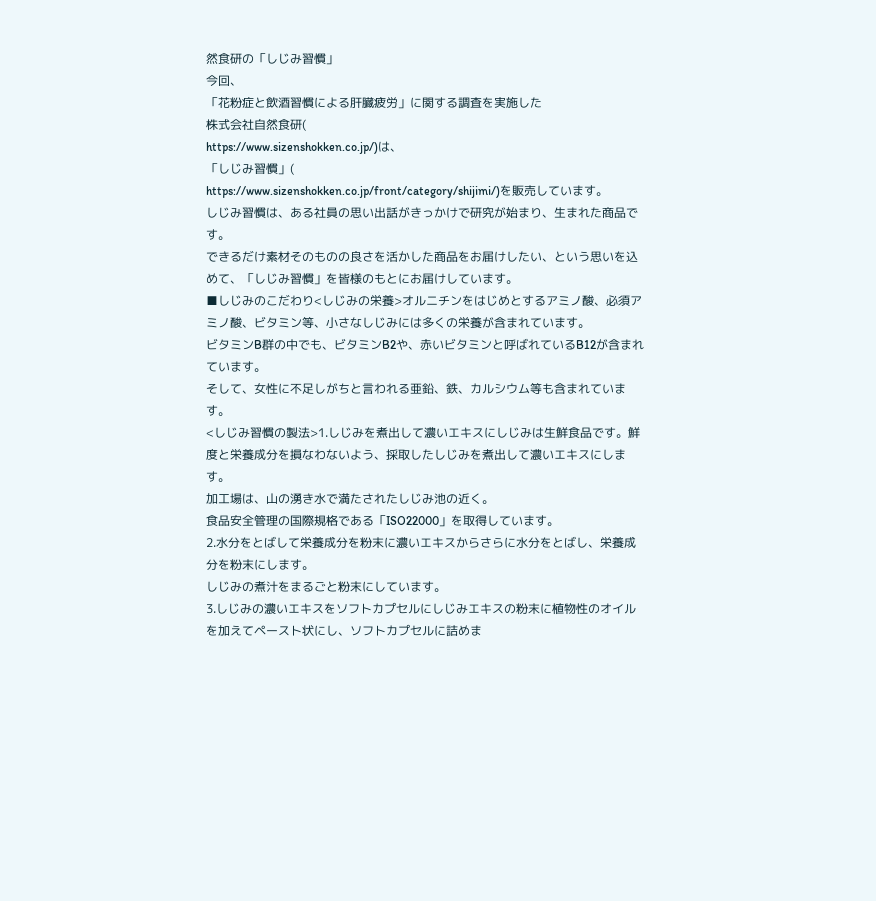然食研の「しじみ習慣」
今回、
「花粉症と飲酒習慣による肝臓疲労」に関する調査を実施した
株式会社自然食研(
https://www.sizenshokken.co.jp/)は、
「しじみ習慣」(
https://www.sizenshokken.co.jp/front/category/shijimi/)を販売しています。
しじみ習慣は、ある社員の思い出話がきっかけで研究が始まり、生まれた商品です。
できるだけ素材そのものの良さを活かした商品をお届けしたい、という思いを込めて、「しじみ習慣」を皆様のもとにお届けしています。
■しじみのこだわり<しじみの栄養>オルニチンをはじめとするアミノ酸、必須アミノ酸、ビタミン等、小さなしじみには多くの栄養が含まれています。
ビタミンB群の中でも、ビタミンB2や、赤いビタミンと呼ばれているB12が含まれています。
そして、女性に不足しがちと言われる亜鉛、鉄、カルシウム等も含まれています。
<しじみ習慣の製法>1.しじみを煮出して濃いエキスにしじみは生鮮食品です。鮮度と栄養成分を損なわないよう、採取したしじみを煮出して濃いエキスにします。
加工場は、山の湧き水で満たされたしじみ池の近く。
食品安全管理の国際規格である「ISO22000」を取得しています。
2.水分をとばして栄養成分を粉末に濃いエキスからさらに水分をとばし、栄養成分を粉末にします。
しじみの煮汁をまるごと粉末にしています。
3.しじみの濃いエキスをソフトカプセルにしじみエキスの粉末に植物性のオイルを加えてペースト状にし、ソフトカプセルに詰めま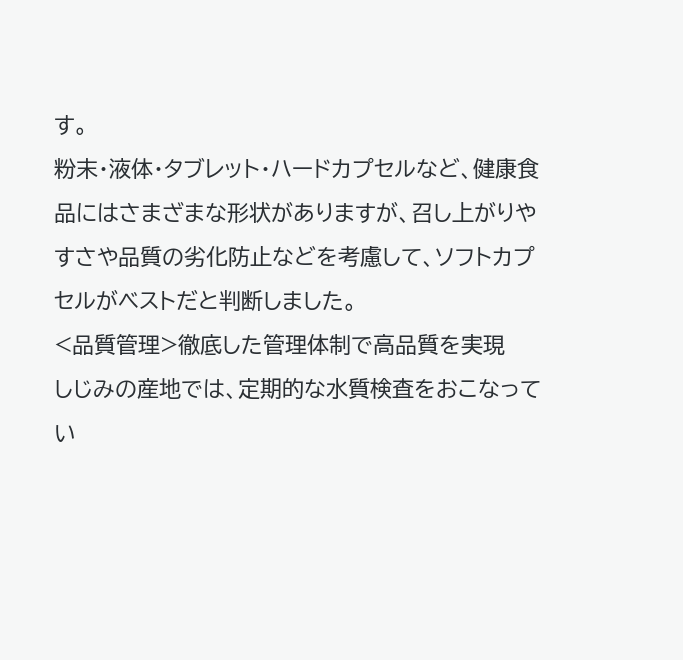す。
粉末・液体・タブレット・ハードカプセルなど、健康食品にはさまざまな形状がありますが、召し上がりやすさや品質の劣化防止などを考慮して、ソフトカプセルがベストだと判断しました。
<品質管理>徹底した管理体制で高品質を実現
しじみの産地では、定期的な水質検査をおこなってい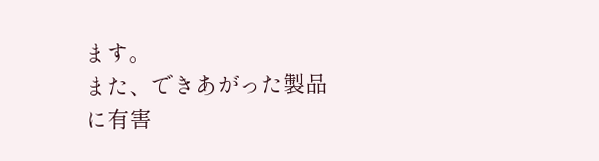ます。
また、できあがった製品に有害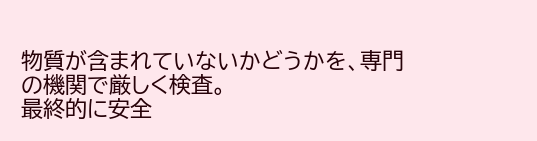物質が含まれていないかどうかを、専門の機関で厳しく検査。
最終的に安全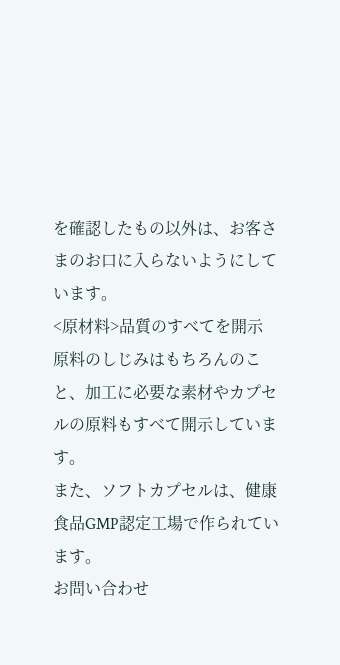を確認したもの以外は、お客さまのお口に入らないようにしています。
<原材料>品質のすべてを開示
原料のしじみはもちろんのこと、加工に必要な素材やカプセルの原料もすべて開示しています。
また、ソフトカプセルは、健康食品GMP認定工場で作られています。
お問い合わせ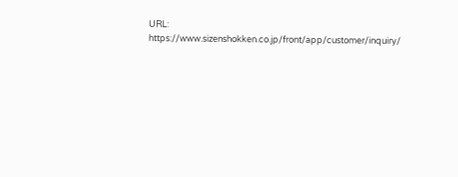URL:
https://www.sizenshokken.co.jp/front/app/customer/inquiry/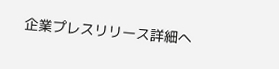企業プレスリリース詳細へ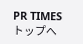PR TIMESトップへ